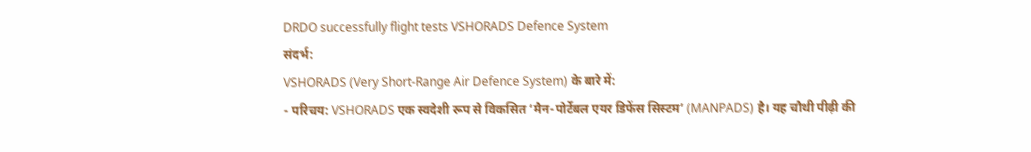DRDO successfully flight tests VSHORADS Defence System
संदर्भ:
VSHORADS (Very Short-Range Air Defence System) के बारे में:
- परिचय: VSHORADS एक स्वदेशी रूप से विकसित ‘मैन-पोर्टेबल एयर डिफेंस सिस्टम’ (MANPADS) है। यह चौथी पीढ़ी की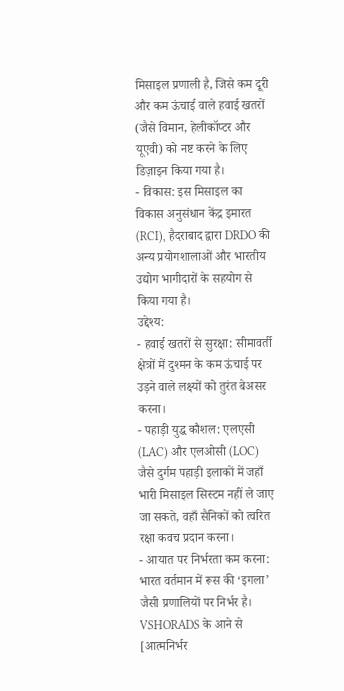मिसाइल प्रणाली है, जिसे कम दूरी और कम ऊंचाई वाले हवाई खतरों (जैसे विमान, हेलीकॉप्टर और यूएवी) को नष्ट करने के लिए डिज़ाइन किया गया है।
- विकास: इस मिसाइल का विकास अनुसंधान केंद्र इमारत (RCI), हैदराबाद द्वारा DRDO की अन्य प्रयोगशालाओं और भारतीय उद्योग भागीदारों के सहयोग से किया गया है।
उद्देश्य:
- हवाई खतरों से सुरक्षा: सीमावर्ती क्षेत्रों में दुश्मन के कम ऊंचाई पर उड़ने वाले लक्ष्यों को तुरंत बेअसर करना।
- पहाड़ी युद्ध कौशल: एलएसी (LAC) और एलओसी (LOC) जैसे दुर्गम पहाड़ी इलाकों में जहाँ भारी मिसाइल सिस्टम नहीं ले जाए जा सकते, वहाँ सैनिकों को त्वरित रक्षा कवच प्रदान करना।
- आयात पर निर्भरता कम करना: भारत वर्तमान में रूस की ‘इगला’ जैसी प्रणालियों पर निर्भर है। VSHORADS के आने से [आत्मनिर्भर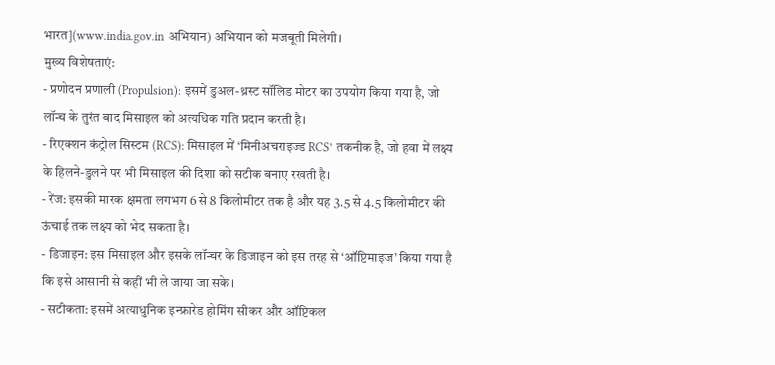भारत](www.india.gov.in अभियान) अभियान को मजबूती मिलेगी।
मुख्य विशेषताएं:
- प्रणोदन प्रणाली (Propulsion): इसमें डुअल-थ्रस्ट सॉलिड मोटर का उपयोग किया गया है, जो लॉन्च के तुरंत बाद मिसाइल को अत्यधिक गति प्रदान करती है।
- रिएक्शन कंट्रोल सिस्टम (RCS): मिसाइल में ‘मिनीअचराइज्ड RCS’ तकनीक है, जो हवा में लक्ष्य के हिलने-डुलने पर भी मिसाइल की दिशा को सटीक बनाए रखती है।
- रेंज: इसकी मारक क्षमता लगभग 6 से 8 किलोमीटर तक है और यह 3.5 से 4.5 किलोमीटर की ऊंचाई तक लक्ष्य को भेद सकता है।
- डिजाइन: इस मिसाइल और इसके लॉन्चर के डिजाइन को इस तरह से ‘ऑप्टिमाइज’ किया गया है कि इसे आसानी से कहीं भी ले जाया जा सके।
- सटीकता: इसमें अत्याधुनिक इन्फ्रारेड होमिंग सीकर और ऑप्टिकल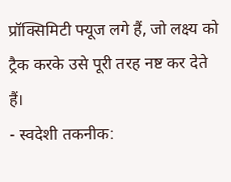प्रॉक्सिमिटी फ्यूज लगे हैं, जो लक्ष्य को ट्रैक करके उसे पूरी तरह नष्ट कर देते हैं।
- स्वदेशी तकनीक: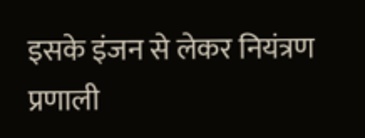इसके इंजन से लेकर नियंत्रण प्रणाली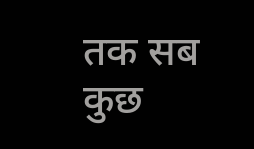तक सब कुछ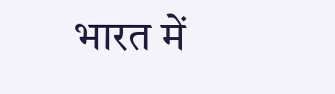भारत में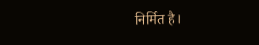निर्मित है।